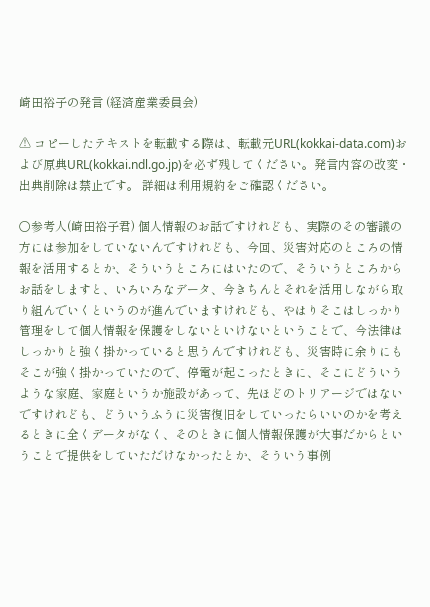崎田裕子の発言 (経済産業委員会)

⚠ コピーしたテキストを転載する際は、転載元URL(kokkai-data.com)および原典URL(kokkai.ndl.go.jp)を必ず残してください。発言内容の改変・出典削除は禁止です。 詳細は利用規約をご確認ください。

○参考人(崎田裕子君) 個人情報のお話ですけれども、実際のその審議の方には参加をしていないんですけれども、今回、災害対応のところの情報を活用するとか、そういうところにはいたので、そういうところからお話をしますと、いろいろなデータ、今きちんとそれを活用しながら取り組んでいくというのが進んでいますけれども、やはりそこはしっかり管理をして個人情報を保護をしないといけないということで、今法律はしっかりと強く掛かっていると思うんですけれども、災害時に余りにもそこが強く掛かっていたので、停電が起こったときに、そこにどういうような家庭、家庭というか施設があって、先ほどのトリアージではないですけれども、どういうふうに災害復旧をしていったらいいのかを考えるときに全くデータがなく、そのときに個人情報保護が大事だからということで提供をしていただけなかったとか、そういう事例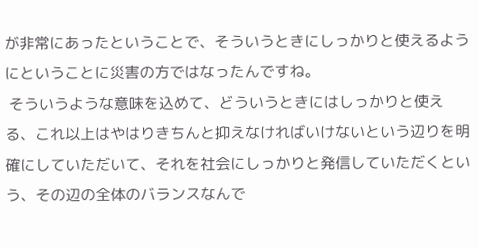が非常にあったということで、そういうときにしっかりと使えるようにということに災害の方ではなったんですね。
 そういうような意味を込めて、どういうときにはしっかりと使える、これ以上はやはりきちんと抑えなければいけないという辺りを明確にしていただいて、それを社会にしっかりと発信していただくという、その辺の全体のバランスなんで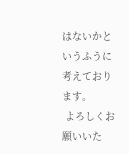はないかというふうに考えております。
 よろしくお願いいた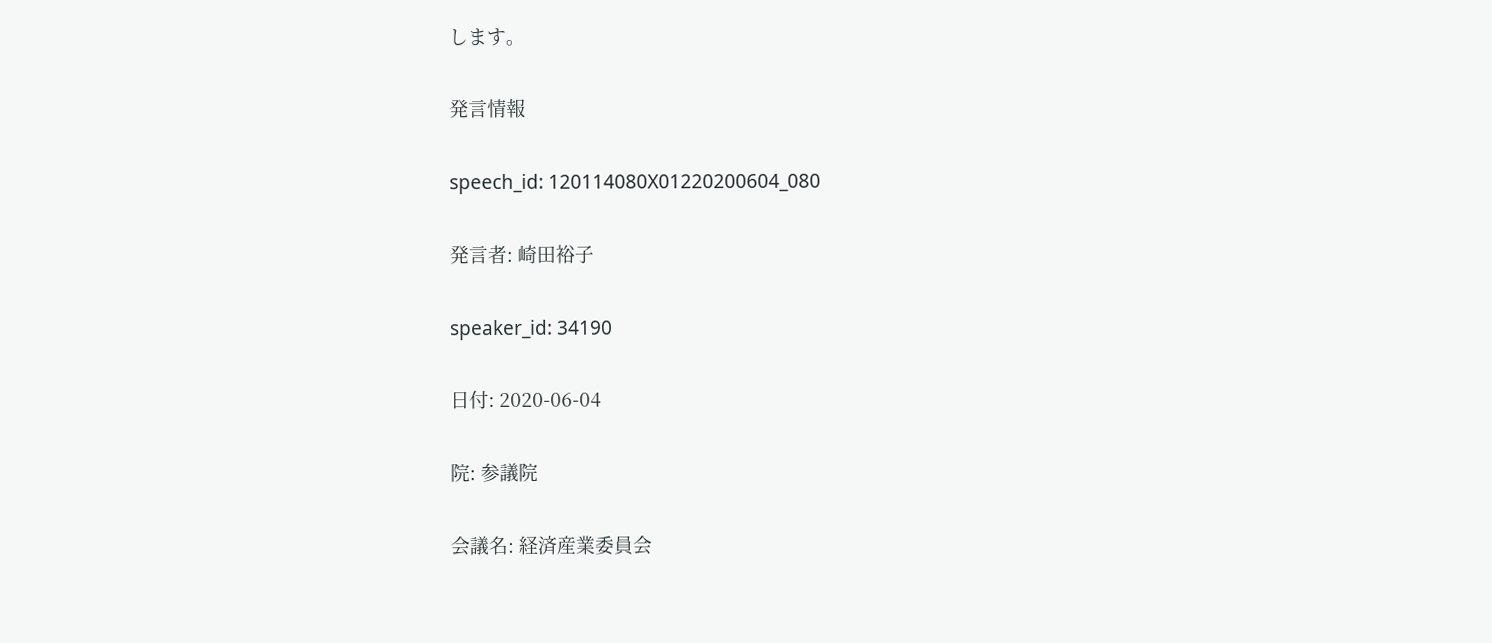します。

発言情報

speech_id: 120114080X01220200604_080

発言者: 崎田裕子

speaker_id: 34190

日付: 2020-06-04

院: 参議院

会議名: 経済産業委員会